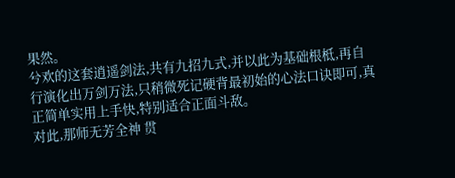果然。
兮欢的这套逍遥剑法,共有九招九式,并以此为基础根柢,再自行演化出万剑万法,只稍微死记硬背最初始的心法口诀即可,真正简单实用上手快,特别适合正面斗敌。
对此,那师无芳全神 贯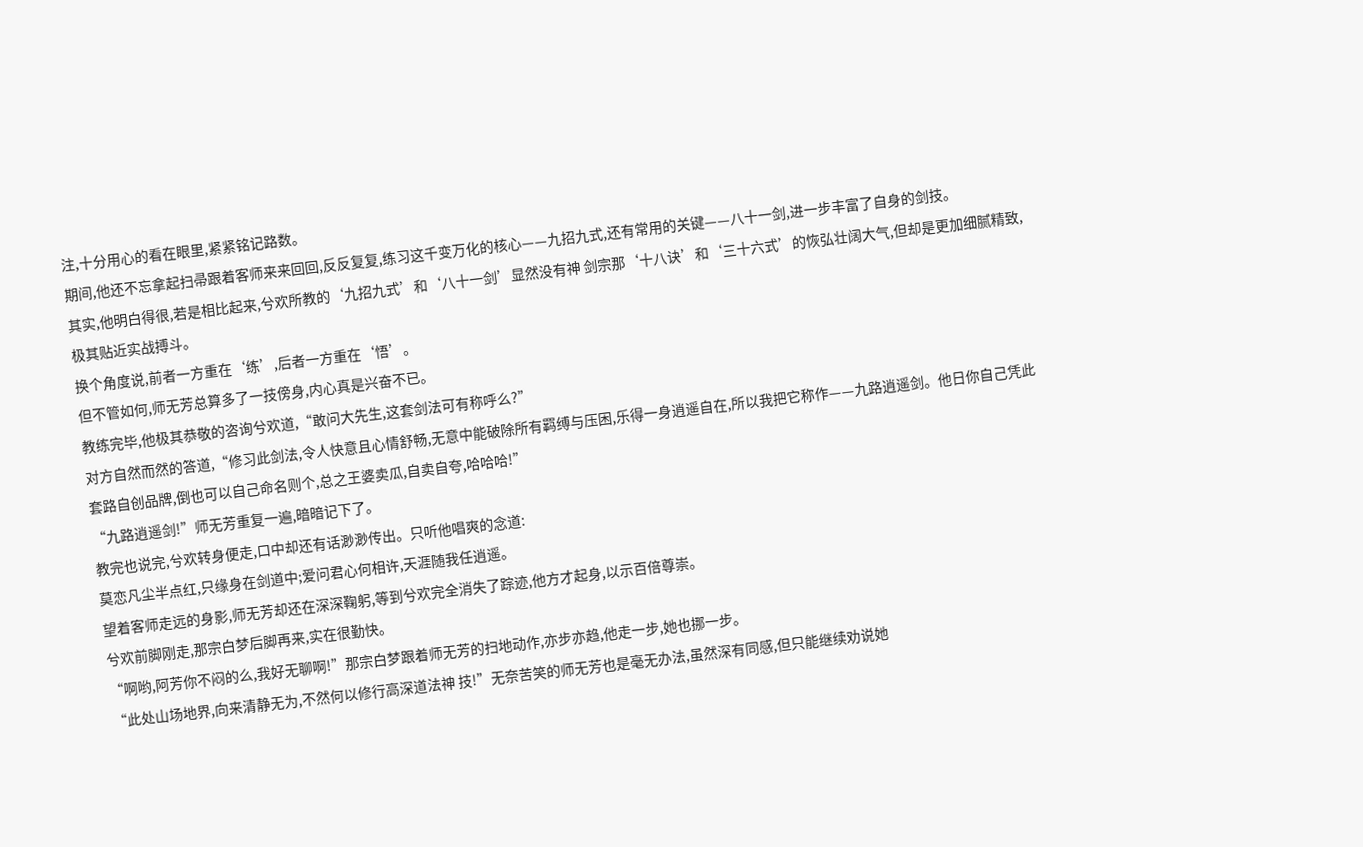注,十分用心的看在眼里,紧紧铭记路数。
期间,他还不忘拿起扫帚跟着客师来来回回,反反复复,练习这千变万化的核心——九招九式,还有常用的关键——八十一剑,进一步丰富了自身的剑技。
其实,他明白得很,若是相比起来,兮欢所教的‘九招九式’和‘八十一剑’显然没有神 剑宗那‘十八诀’和‘三十六式’的恢弘壮阔大气,但却是更加细腻精致,极其贴近实战搏斗。
换个角度说,前者一方重在‘练’,后者一方重在‘悟’。
但不管如何,师无芳总算多了一技傍身,内心真是兴奋不已。
教练完毕,他极其恭敬的咨询兮欢道,“敢问大先生,这套剑法可有称呼么?”
对方自然而然的答道,“修习此剑法,令人快意且心情舒畅,无意中能破除所有羁缚与压困,乐得一身逍遥自在,所以我把它称作——九路逍遥剑。他日你自己凭此套路自创品牌,倒也可以自己命名则个,总之王婆卖瓜,自卖自夸,哈哈哈!”
“九路逍遥剑!”师无芳重复一遍,暗暗记下了。
教完也说完,兮欢转身便走,口中却还有话渺渺传出。只听他唱爽的念道:
莫恋凡尘半点红,只缘身在剑道中;爱问君心何相许,天涯随我任逍遥。
望着客师走远的身影,师无芳却还在深深鞠躬,等到兮欢完全消失了踪迹,他方才起身,以示百倍尊崇。
兮欢前脚刚走,那宗白梦后脚再来,实在很勤快。
“啊哟,阿芳你不闷的么,我好无聊啊!”那宗白梦跟着师无芳的扫地动作,亦步亦趋,他走一步,她也挪一步。
“此处山场地界,向来清静无为,不然何以修行高深道法神 技!”无奈苦笑的师无芳也是毫无办法,虽然深有同感,但只能继续劝说她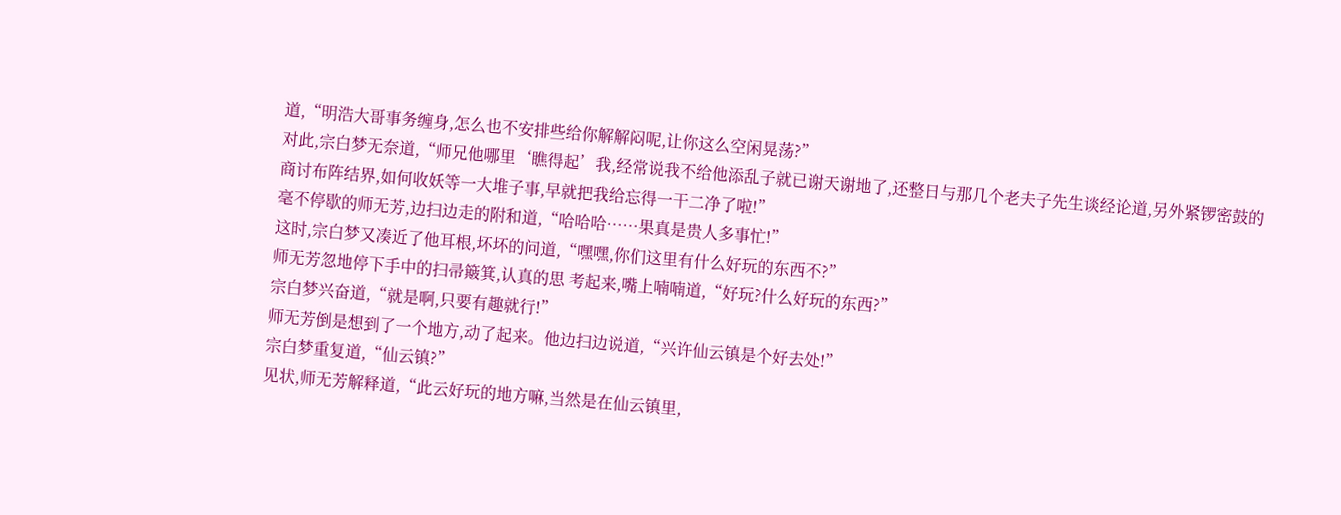道,“明浩大哥事务缠身,怎么也不安排些给你解解闷呢,让你这么空闲晃荡?”
对此,宗白梦无奈道,“师兄他哪里‘瞧得起’我,经常说我不给他添乱子就已谢天谢地了,还整日与那几个老夫子先生谈经论道,另外紧锣密鼓的商讨布阵结界,如何收妖等一大堆子事,早就把我给忘得一干二净了啦!”
毫不停歇的师无芳,边扫边走的附和道,“哈哈哈……果真是贵人多事忙!”
这时,宗白梦又凑近了他耳根,坏坏的问道,“嘿嘿,你们这里有什么好玩的东西不?”
师无芳忽地停下手中的扫帚簸箕,认真的思 考起来,嘴上喃喃道,“好玩?什么好玩的东西?”
宗白梦兴奋道,“就是啊,只要有趣就行!”
师无芳倒是想到了一个地方,动了起来。他边扫边说道,“兴许仙云镇是个好去处!”
宗白梦重复道,“仙云镇?”
见状,师无芳解释道,“此云好玩的地方嘛,当然是在仙云镇里,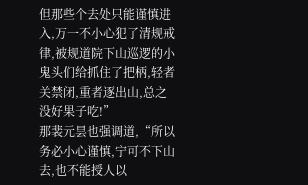但那些个去处只能谨慎进入,万一不小心犯了清规戒律,被规道院下山巡逻的小鬼头们给抓住了把柄,轻者关禁闭,重者逐出山,总之没好果子吃!”
那裴元昙也强调道,“所以务必小心谨慎,宁可不下山去,也不能授人以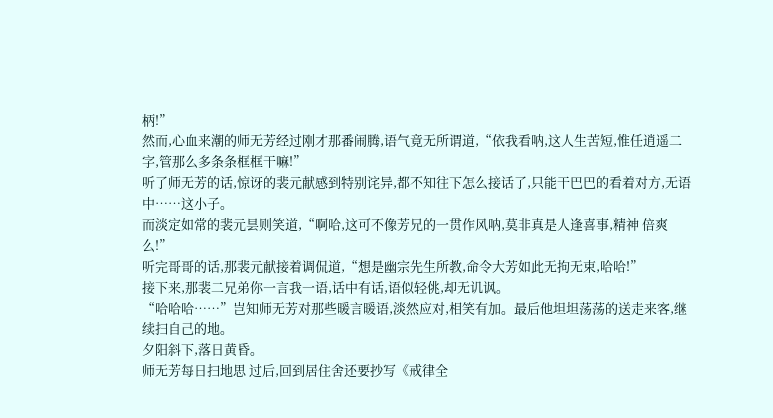柄!”
然而,心血来潮的师无芳经过刚才那番闹腾,语气竟无所谓道,“依我看呐,这人生苦短,惟任逍遥二字,管那么多条条框框干嘛!”
听了师无芳的话,惊讶的裴元献感到特别诧异,都不知往下怎么接话了,只能干巴巴的看着对方,无语中……这小子。
而淡定如常的裴元昙则笑道,“啊哈,这可不像芳兄的一贯作风呐,莫非真是人逢喜事,精神 倍爽么!”
听完哥哥的话,那裴元献接着调侃道,“想是幽宗先生所教,命令大芳如此无拘无束,哈哈!”
接下来,那裴二兄弟你一言我一语,话中有话,语似轻佻,却无讥讽。
“哈哈哈……”岂知师无芳对那些暖言暖语,淡然应对,相笑有加。最后他坦坦荡荡的送走来客,继续扫自己的地。
夕阳斜下,落日黄昏。
师无芳每日扫地思 过后,回到居住舍还要抄写《戒律全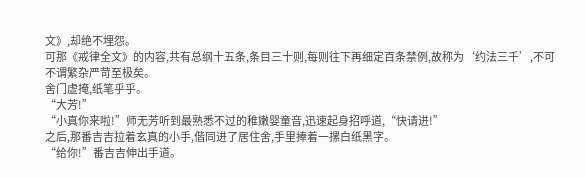文》,却绝不埋怨。
可那《戒律全文》的内容,共有总纲十五条,条目三十则,每则往下再细定百条禁例,故称为‘约法三千’,不可不谓繁杂严苛至极矣。
舍门虚掩,纸笔乎乎。
“大芳!”
“小真你来啦!”师无芳听到最熟悉不过的稚嫩婴童音,迅速起身招呼道,“快请进!”
之后,那番吉吉拉着玄真的小手,偕同进了居住舍,手里捧着一摞白纸黑字。
“给你!”番吉吉伸出手道。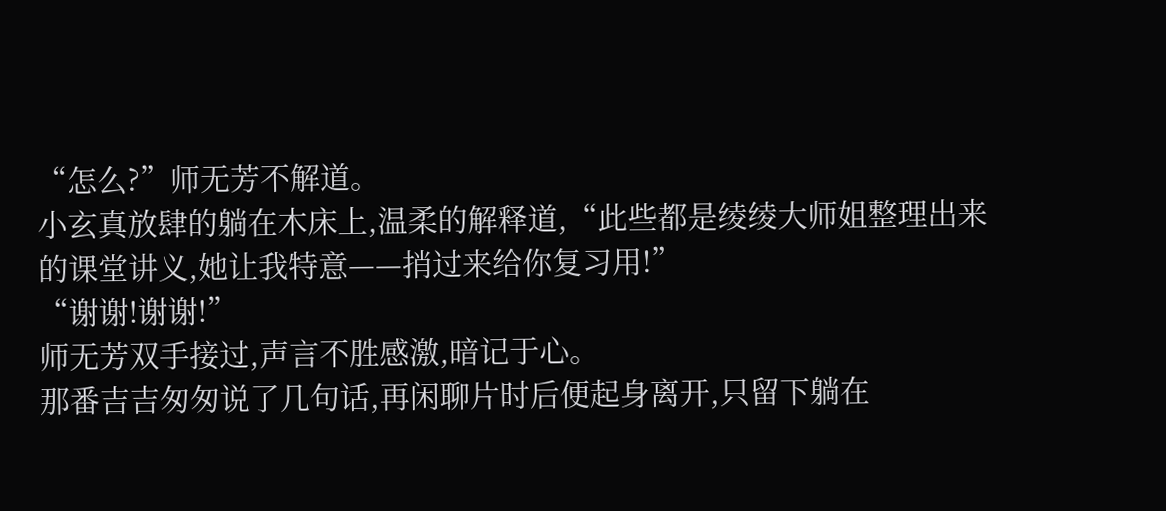“怎么?”师无芳不解道。
小玄真放肆的躺在木床上,温柔的解释道,“此些都是绫绫大师姐整理出来的课堂讲义,她让我特意——捎过来给你复习用!”
“谢谢!谢谢!”
师无芳双手接过,声言不胜感激,暗记于心。
那番吉吉匆匆说了几句话,再闲聊片时后便起身离开,只留下躺在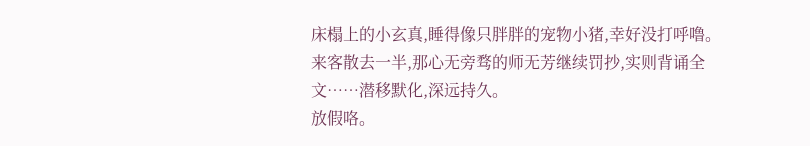床榻上的小玄真,睡得像只胖胖的宠物小猪,幸好没打呼噜。
来客散去一半,那心无旁骛的师无芳继续罚抄,实则背诵全文……潜移默化,深远持久。
放假咯。